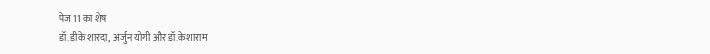पेज 11 का शेष
डॉ.डीके शारदा, अर्जुन योगी और डॉ.केशाराम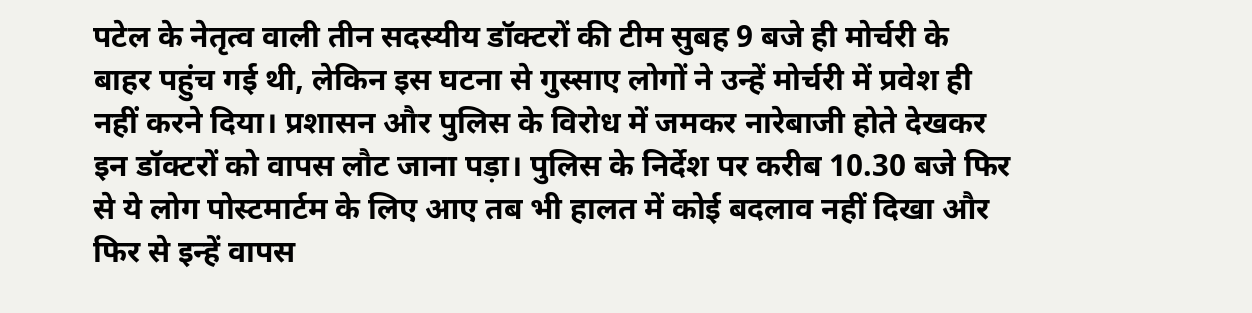पटेल के नेतृत्व वाली तीन सदस्यीय डॉक्टरों की टीम सुबह 9 बजे ही मोर्चरी के बाहर पहुंच गई थी, लेकिन इस घटना से गुस्साए लोगों ने उन्हें मोर्चरी में प्रवेश ही नहीं करने दिया। प्रशासन और पुलिस के विरोध में जमकर नारेबाजी होते देखकर इन डॉक्टरों को वापस लौट जाना पड़ा। पुलिस के निर्देश पर करीब 10.30 बजे फिर से ये लोग पोस्टमार्टम के लिए आए तब भी हालत में कोई बदलाव नहीं दिखा और फिर से इन्हें वापस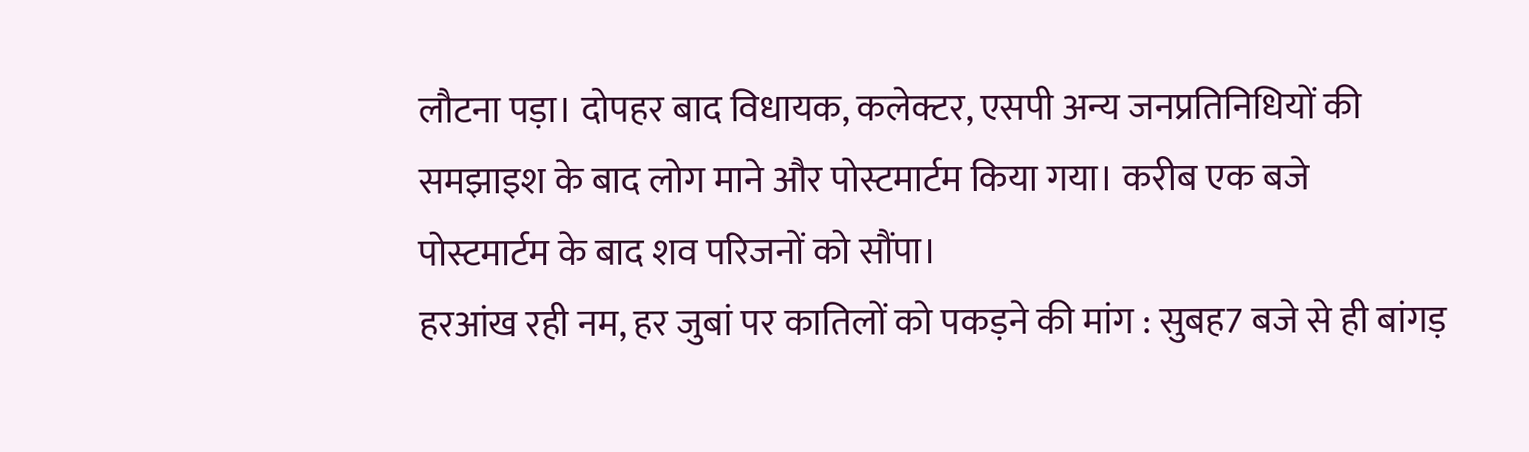लौटना पड़ा। दोपहर बाद विधायक, कलेक्टर, एसपी अन्य जनप्रतिनिधियों की समझाइश के बाद लोग माने और पोस्टमार्टम किया गया। करीब एक बजे पोस्टमार्टम के बाद शव परिजनों को सौंपा।
हरआंख रही नम, हर जुबां पर कातिलों को पकड़ने की मांग : सुबह7 बजे से ही बांगड़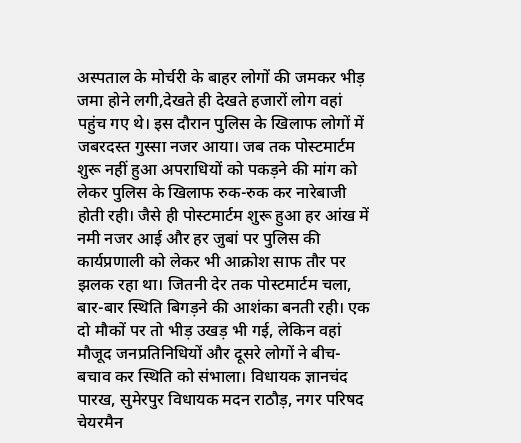अस्पताल के मोर्चरी के बाहर लोगों की जमकर भीड़ जमा होने लगी,देखते ही देखते हजारों लोग वहां पहुंच गए थे। इस दौरान पुलिस के खिलाफ लोगों में जबरदस्त गुस्सा नजर आया। जब तक पोस्टमार्टम शुरू नहीं हुआ अपराधियों को पकड़ने की मांग को लेकर पुलिस के खिलाफ रुक-रुक कर नारेबाजी होती रही। जैसे ही पोस्टमार्टम शुरू हुआ हर आंख में नमी नजर आई और हर जुबां पर पुलिस की कार्यप्रणाली को लेकर भी आक्रोश साफ तौर पर झलक रहा था। जितनी देर तक पोस्टमार्टम चला, बार-बार स्थिति बिगड़ने की आशंका बनती रही। एक दो मौकों पर तो भीड़ उखड़ भी गई, लेकिन वहां मौजूद जनप्रतिनिधियों और दूसरे लोगों ने बीच-बचाव कर स्थिति को संभाला। विधायक ज्ञानचंद पारख, सुमेरपुर विधायक मदन राठौड़, नगर परिषद चेयरमैन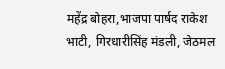महेंद्र बोहरा,भाजपा पार्षद राकेश भाटी, गिरधारीसिंह मंडली, जेठमल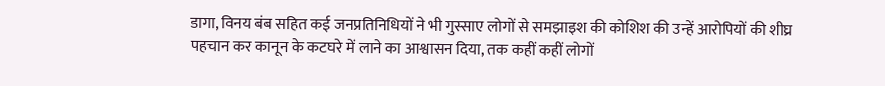डागा, विनय बंब सहित कई जनप्रतिनिधियों ने भी गुस्साए लोगों से समझाइश की कोशिश की उन्हें आरोपियों की शीघ्र पहचान कर कानून के कटघरे में लाने का आश्वासन दिया, तक कहीं कहीं लोगों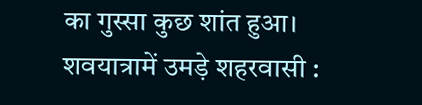का गुस्सा कुछ शांत हुआ।
शवयात्रामें उमड़े शहरवासी :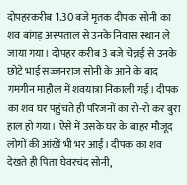दोपहरकरीब 1.30 बजे मृतक दीपक सोनी का शव बांगड़ अस्पताल से उनके निवास स्थान ले जाया गया। दोपहर करीब 3 बजे चेन्नई से उनके छोटे भाई सज्जनराज सोनी के आने के बाद गमगीन माहौल में शवयात्रा निकाली गई। दीपक का शव घर पहुंचते ही परिजनों का रो-रो कर बुरा हाल हो गया। ऐसे में उसके घर के बाहर मौजूद लोगों की आंखें भी भर आईं। दीपक का शव देखते ही पिता घेवरचंद सोनी,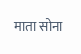माता सोना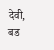देवी, बड